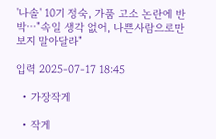'나솔' 10기 정숙, 가품 고소 논란에 반박⋯"속일 생각 없어, 나쁜사람으로만 보지 말아달라"

입력 2025-07-17 18:45

  • 가장작게

  • 작게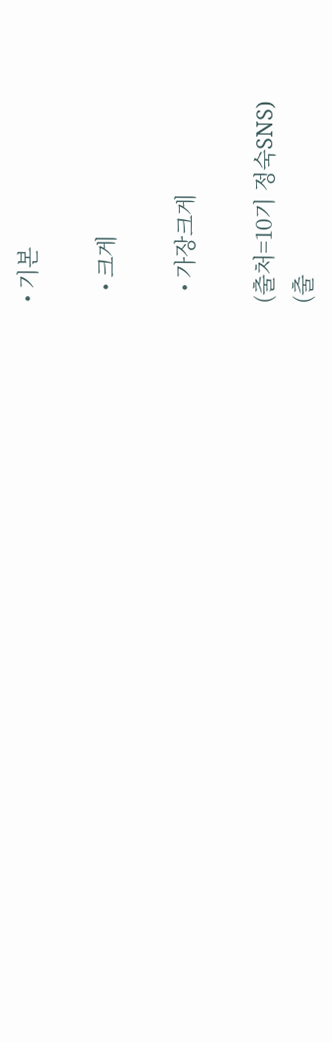• 기본

  • 크게

  • 가장크게

(출처=10기 정숙SNS)
(출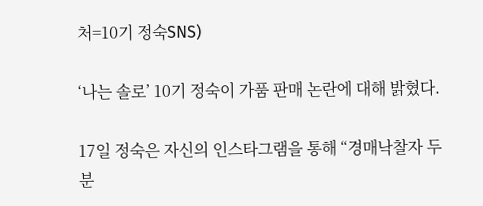처=10기 정숙SNS)

‘나는 솔로’ 10기 정숙이 가품 판매 논란에 대해 밝혔다.

17일 정숙은 자신의 인스타그램을 통해 “경매낙찰자 두 분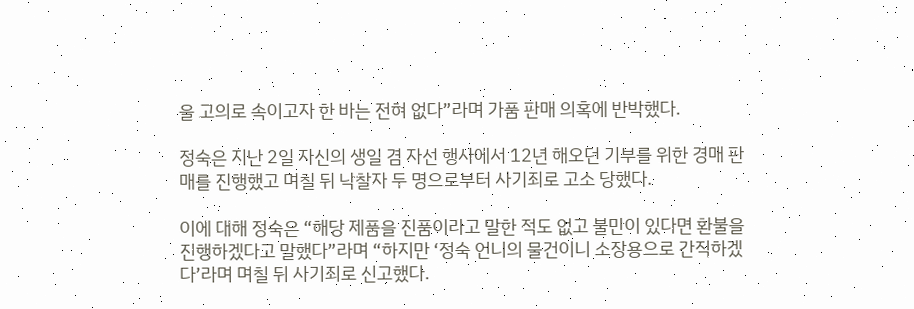을 고의로 속이고자 한 바는 전혀 없다”라며 가품 판매 의혹에 반박했다.

정숙은 지난 2일 자신의 생일 겸 자선 행사에서 12년 해오던 기부를 위한 경매 판매를 진행했고 며칠 뒤 낙찰자 두 명으로부터 사기죄로 고소 당했다.

이에 대해 정숙은 “해당 제품을 진품이라고 말한 적도 없고 불만이 있다면 환불을 진행하겠다고 말했다”라며 “하지만 ‘정숙 언니의 물건이니 소장용으로 간직하겠다’라며 며칠 뒤 사기죄로 신고했다.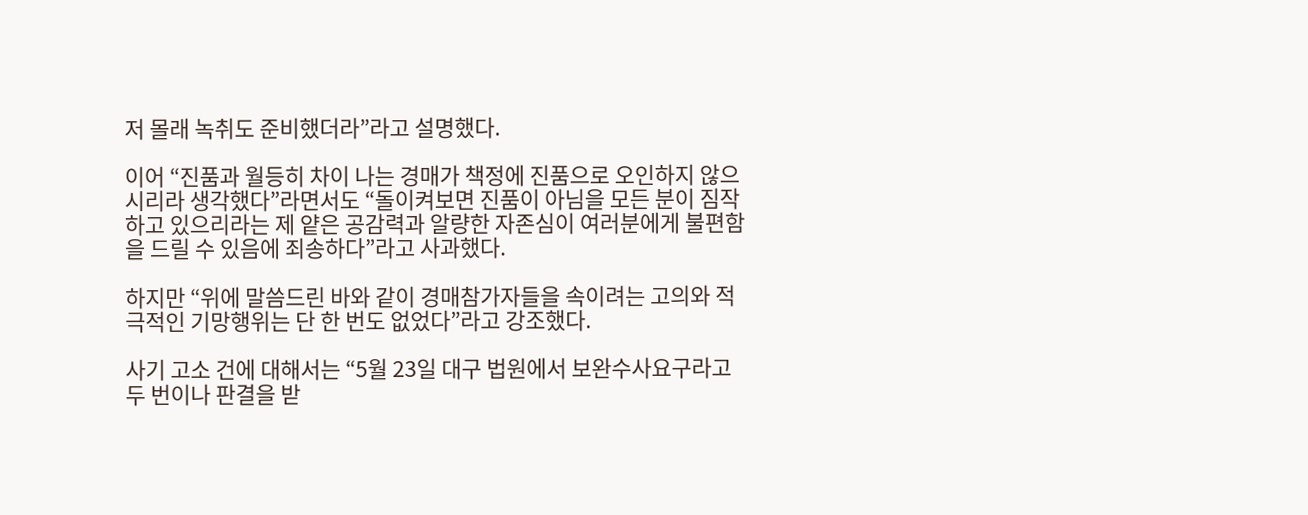저 몰래 녹취도 준비했더라”라고 설명했다.

이어 “진품과 월등히 차이 나는 경매가 책정에 진품으로 오인하지 않으시리라 생각했다”라면서도 “돌이켜보면 진품이 아님을 모든 분이 짐작하고 있으리라는 제 얕은 공감력과 알량한 자존심이 여러분에게 불편함을 드릴 수 있음에 죄송하다”라고 사과했다.

하지만 “위에 말씀드린 바와 같이 경매참가자들을 속이려는 고의와 적극적인 기망행위는 단 한 번도 없었다”라고 강조했다.

사기 고소 건에 대해서는 “5월 23일 대구 법원에서 보완수사요구라고 두 번이나 판결을 받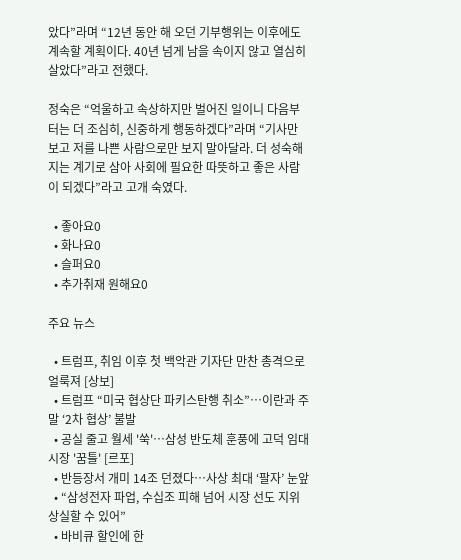았다”라며 “12년 동안 해 오던 기부행위는 이후에도 계속할 계획이다. 40년 넘게 남을 속이지 않고 열심히 살았다”라고 전했다.

정숙은 “억울하고 속상하지만 벌어진 일이니 다음부터는 더 조심히, 신중하게 행동하겠다”라며 “기사만 보고 저를 나쁜 사람으로만 보지 말아달라. 더 성숙해지는 계기로 삼아 사회에 필요한 따뜻하고 좋은 사람이 되겠다”라고 고개 숙였다.

  • 좋아요0
  • 화나요0
  • 슬퍼요0
  • 추가취재 원해요0

주요 뉴스

  • 트럼프, 취임 이후 첫 백악관 기자단 만찬 총격으로 얼룩져 [상보]
  • 트럼프 “미국 협상단 파키스탄행 취소”…이란과 주말 ‘2차 협상’ 불발
  • 공실 줄고 월세 '쑥'…삼성 반도체 훈풍에 고덕 임대시장 '꿈틀' [르포]
  • 반등장서 개미 14조 던졌다…사상 최대 ‘팔자’ 눈앞
  • “삼성전자 파업, 수십조 피해 넘어 시장 선도 지위 상실할 수 있어”
  • 바비큐 할인에 한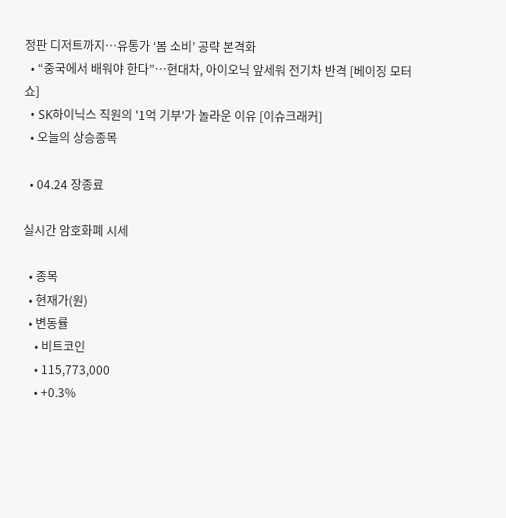정판 디저트까지…유통가 ‘봄 소비’ 공략 본격화
  • “중국에서 배워야 한다”…현대차, 아이오닉 앞세워 전기차 반격 [베이징 모터쇼]
  • SK하이닉스 직원의 '1억 기부'가 놀라운 이유 [이슈크래커]
  • 오늘의 상승종목

  • 04.24 장종료

실시간 암호화폐 시세

  • 종목
  • 현재가(원)
  • 변동률
    • 비트코인
    • 115,773,000
    • +0.3%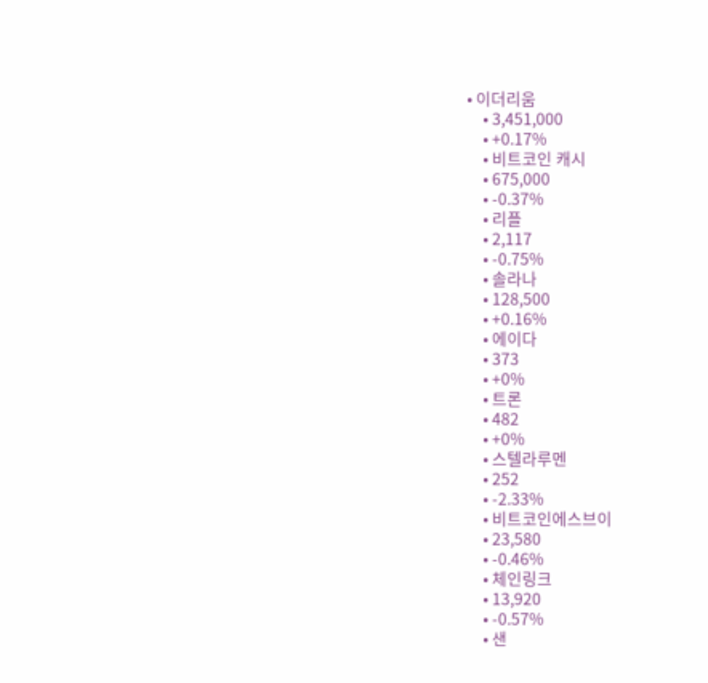• 이더리움
    • 3,451,000
    • +0.17%
    • 비트코인 캐시
    • 675,000
    • -0.37%
    • 리플
    • 2,117
    • -0.75%
    • 솔라나
    • 128,500
    • +0.16%
    • 에이다
    • 373
    • +0%
    • 트론
    • 482
    • +0%
    • 스텔라루멘
    • 252
    • -2.33%
    • 비트코인에스브이
    • 23,580
    • -0.46%
    • 체인링크
    • 13,920
    • -0.57%
    • 샌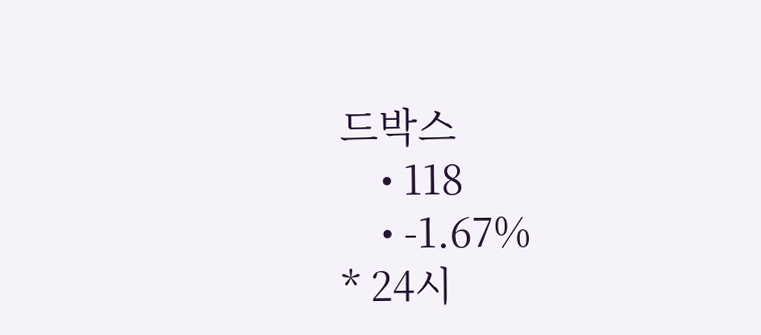드박스
    • 118
    • -1.67%
* 24시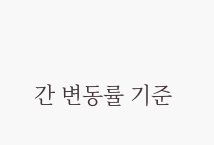간 변동률 기준